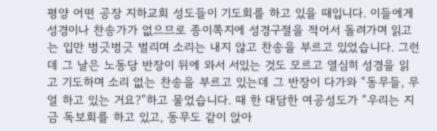평양 어떤 공장 지하교회 성도들이 기도회를 하고 있을 때입니다. 이들에게 성경이나 찬송가가 없으므로 종이쪽지에 성경구절을 적어서 돌려가며 읽고는 입만 벙긋벙긋 벌리며 소리는 내지 않고 찬송을 부르고 있었습니다. 그런데 그 날은 노동당 반장이 뒤에 와서 서있는 것도 모르고 열심히 성경을 읽고 기도하며 소리 없는 찬송을 부르고 있는데 그 반장이 다가와 “동무들, 무얼 하고 있는 거요?”하고 물었습니다. 때 한 대담한 여공성도가 “우리는 지금 독보회를 하고 있고, 동무도 같이 앉아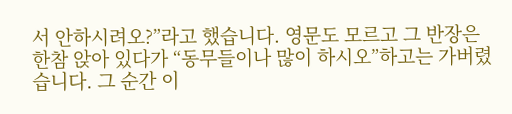서 안하시려오?”라고 했습니다. 영문도 모르고 그 반장은 한참 앉아 있다가 “동무들이나 많이 하시오”하고는 가버렸습니다. 그 순간 이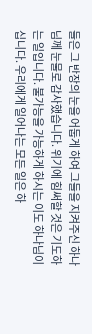들은 그 반장의 눈을 어둡게 하여 그들을 지켜주신 하나님께 눈물로 감사했습니다. 위기에 힘써할 것은 기도하는 일입니다. 불가능을 가능하게 하시는 이도 하나님이십니다. 우리에게 일어나는 모든 일은 하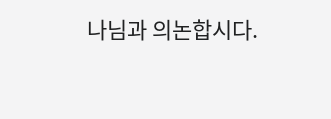나님과 의논합시다.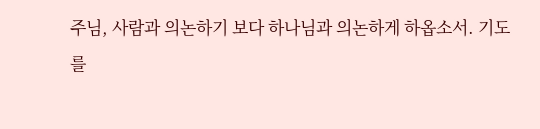주님, 사람과 의논하기 보다 하나님과 의논하게 하옵소서. 기도를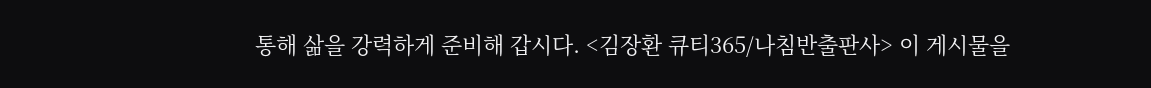통해 삶을 강력하게 준비해 갑시다. <김장환 큐티365/나침반출판사> 이 게시물을